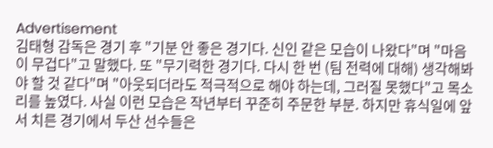Advertisement
김태형 감독은 경기 후 "기분 안 좋은 경기다. 신인 같은 모습이 나왔다"며 "마음이 무겁다"고 말했다. 또 "무기력한 경기다. 다시 한 번 (팀 전력에 대해) 생각해봐야 할 것 같다"며 "아웃되더라도 적극적으로 해야 하는데, 그러질 못했다"고 목소리를 높였다. 사실 이런 모습은 작년부터 꾸준히 주문한 부분. 하지만 휴식일에 앞서 치른 경기에서 두산 선수들은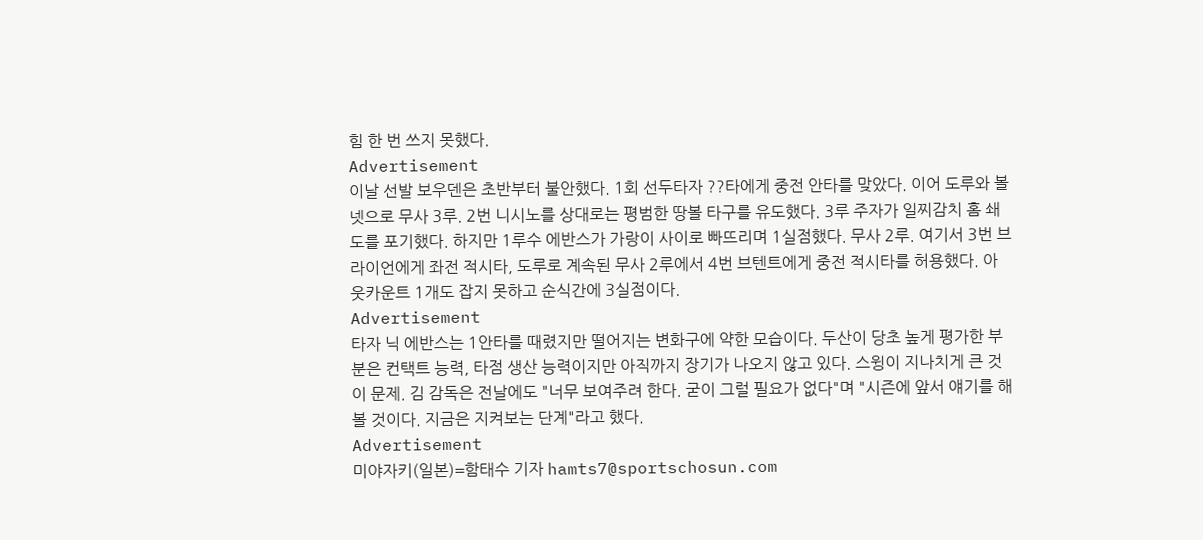힘 한 번 쓰지 못했다.
Advertisement
이날 선발 보우덴은 초반부터 불안했다. 1회 선두타자 ??타에게 중전 안타를 맞았다. 이어 도루와 볼넷으로 무사 3루. 2번 니시노를 상대로는 평범한 땅볼 타구를 유도했다. 3루 주자가 일찌감치 홈 쇄도를 포기했다. 하지만 1루수 에반스가 가랑이 사이로 빠뜨리며 1실점했다. 무사 2루. 여기서 3번 브라이언에게 좌전 적시타, 도루로 계속된 무사 2루에서 4번 브텐트에게 중전 적시타를 허용했다. 아웃카운트 1개도 잡지 못하고 순식간에 3실점이다.
Advertisement
타자 닉 에반스는 1안타를 때렸지만 떨어지는 변화구에 약한 모습이다. 두산이 당초 높게 평가한 부분은 컨택트 능력, 타점 생산 능력이지만 아직까지 장기가 나오지 않고 있다. 스윙이 지나치게 큰 것이 문제. 김 감독은 전날에도 "너무 보여주려 한다. 굳이 그럴 필요가 없다"며 "시즌에 앞서 얘기를 해볼 것이다. 지금은 지켜보는 단계"라고 했다.
Advertisement
미야자키(일본)=함태수 기자 hamts7@sportschosun.com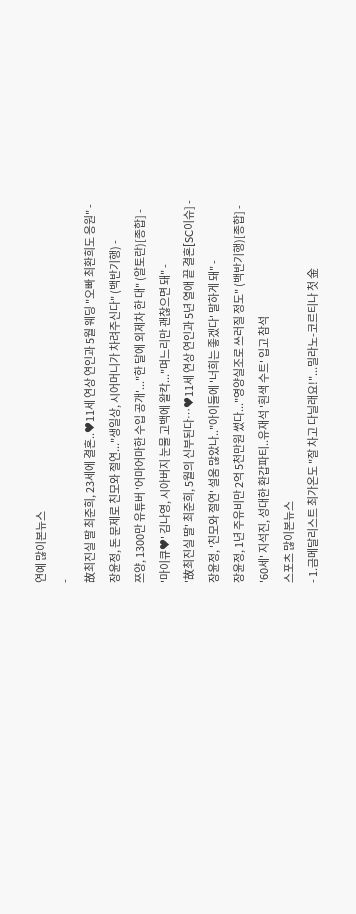연예 많이본뉴스
-
故최진실 딸 최준희, 23세에 결혼..♥11세 연상 연인과 5월 웨딩 "오빠 최환희도 응원" -
장윤정, 돈 문제로 친모와 절연..."생일상, 시어머니가 차려주신다" (백반기행) -
쯔양, 1300만 유튜버 '어마어마한 수입 공개'..."한 달에 외제차 한 대" (알토란)[종합] -
'마이큐♥' 김나영, 시아버지 눈물 고백에 왈칵..."며느리만 괜찮으면 돼" -
'故최진실 딸' 최준희, 5월의 신부된다…♥11세 연상 연인과 5년 열애 끝 결혼[SC이슈] -
장윤정, '친모와 절연' 설움 많았나.."아이들에 '너희는 좋겠다' 말하게 돼" -
장윤정, 1년 주유비만 2억 5천만원 썼다..."영양실조로 쓰러질 정도" (백반기행)[종합] -
'60세' 지석진, 성대한 환갑파티..유재석 '흰색 수트' 입고 참석
스포츠 많이본뉴스
- 1.금메달리스트 최가온도 "잘 차고 다닐래요!"...밀라노-코르티나 첫 金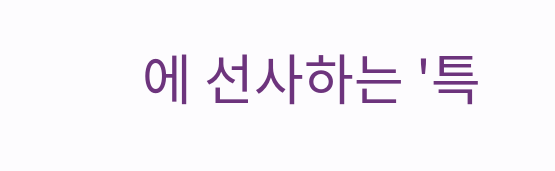에 선사하는 '특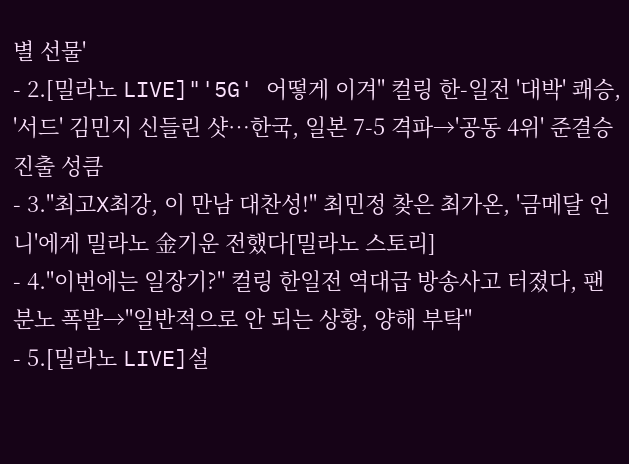별 선물'
- 2.[밀라노 LIVE]"'5G' 어떻게 이겨" 컬링 한-일전 '대박' 쾌승, '서드' 김민지 신들린 샷…한국, 일본 7-5 격파→'공동 4위' 준결승 진출 성큼
- 3."최고X최강, 이 만남 대찬성!" 최민정 찾은 최가온, '금메달 언니'에게 밀라노 金기운 전했다[밀라노 스토리]
- 4."이번에는 일장기?" 컬링 한일전 역대급 방송사고 터졌다, 팬 분노 폭발→"일반적으로 안 되는 상황, 양해 부탁"
- 5.[밀라노 LIVE]설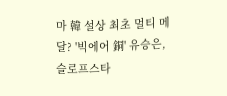마 韓 설상 최초 멀티 메달? '빅에어 銅' 유승은, 슬로프스타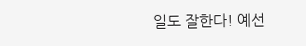일도 잘한다! 예선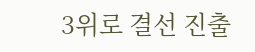3위로 결선 진출